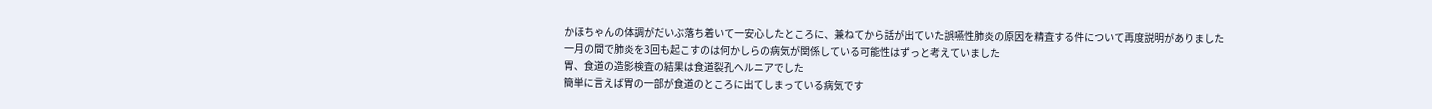かほちゃんの体調がだいぶ落ち着いて一安心したところに、兼ねてから話が出ていた誤嚥性肺炎の原因を精査する件について再度説明がありました
一月の間で肺炎を3回も起こすのは何かしらの病気が関係している可能性はずっと考えていました
胃、食道の造影検査の結果は食道裂孔ヘルニアでした
簡単に言えば胃の一部が食道のところに出てしまっている病気です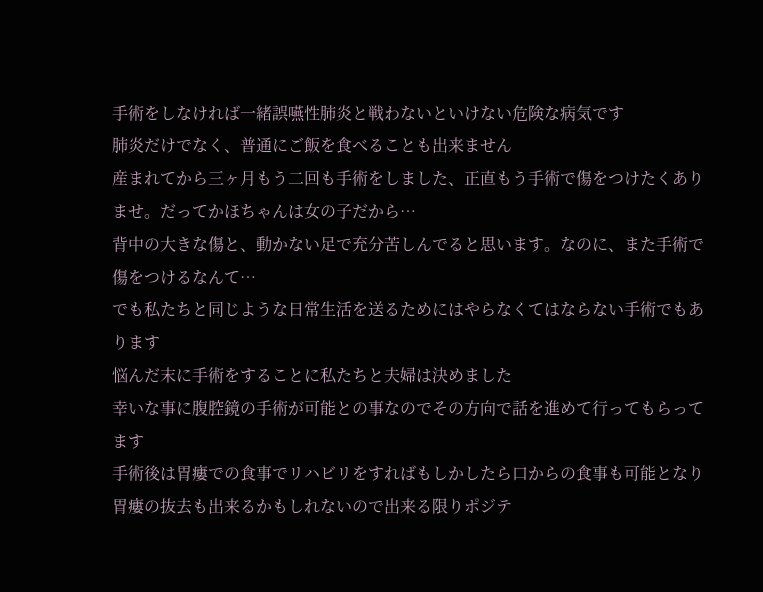手術をしなければ一緒誤嚥性肺炎と戦わないといけない危険な病気です
肺炎だけでなく、普通にご飯を食べることも出来ません
産まれてから三ヶ月もう二回も手術をしました、正直もう手術で傷をつけたくありませ。だってかほちゃんは女の子だから…
背中の大きな傷と、動かない足で充分苦しんでると思います。なのに、また手術で傷をつけるなんて…
でも私たちと同じような日常生活を送るためにはやらなくてはならない手術でもあります
悩んだ末に手術をすることに私たちと夫婦は決めました
幸いな事に腹腔鏡の手術が可能との事なのでその方向で話を進めて行ってもらってます
手術後は胃瘻での食事でリハビリをすればもしかしたら口からの食事も可能となり胃瘻の抜去も出来るかもしれないので出来る限りポジテ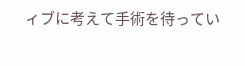ィブに考えて手術を待ってい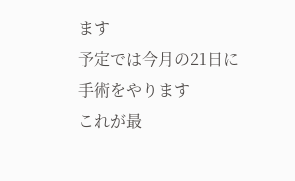ます
予定では今月の21日に手術をやります
これが最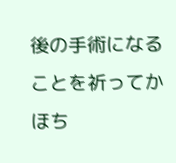後の手術になることを祈ってかほち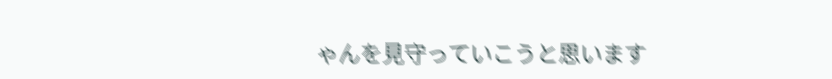ゃんを見守っていこうと思います